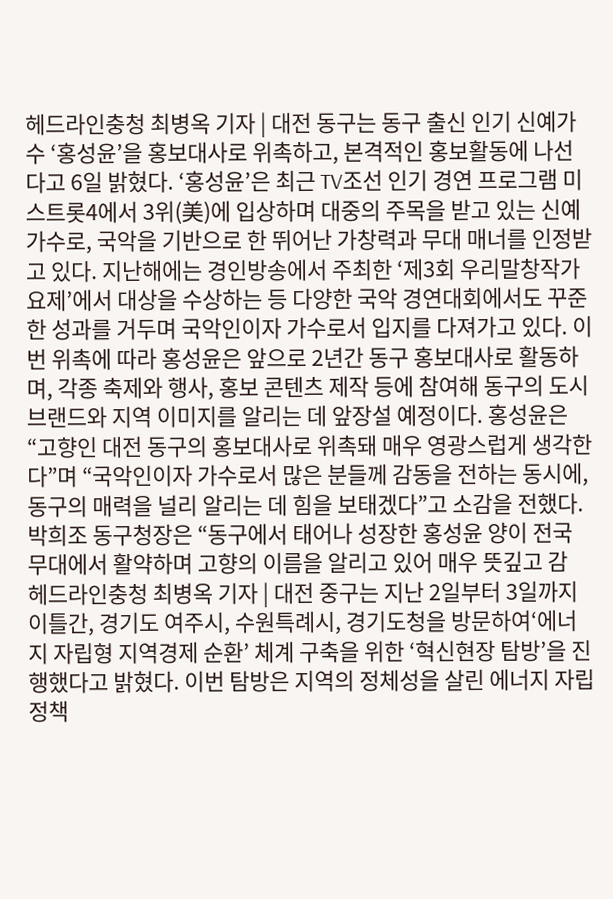헤드라인충청 최병옥 기자 | 대전 동구는 동구 출신 인기 신예가수 ‘홍성윤’을 홍보대사로 위촉하고, 본격적인 홍보활동에 나선다고 6일 밝혔다. ‘홍성윤’은 최근 TV조선 인기 경연 프로그램 미스트롯4에서 3위(美)에 입상하며 대중의 주목을 받고 있는 신예 가수로, 국악을 기반으로 한 뛰어난 가창력과 무대 매너를 인정받고 있다. 지난해에는 경인방송에서 주최한 ‘제3회 우리말창작가요제’에서 대상을 수상하는 등 다양한 국악 경연대회에서도 꾸준한 성과를 거두며 국악인이자 가수로서 입지를 다져가고 있다. 이번 위촉에 따라 홍성윤은 앞으로 2년간 동구 홍보대사로 활동하며, 각종 축제와 행사, 홍보 콘텐츠 제작 등에 참여해 동구의 도시브랜드와 지역 이미지를 알리는 데 앞장설 예정이다. 홍성윤은 “고향인 대전 동구의 홍보대사로 위촉돼 매우 영광스럽게 생각한다”며 “국악인이자 가수로서 많은 분들께 감동을 전하는 동시에, 동구의 매력을 널리 알리는 데 힘을 보태겠다”고 소감을 전했다. 박희조 동구청장은 “동구에서 태어나 성장한 홍성윤 양이 전국 무대에서 활약하며 고향의 이름을 알리고 있어 매우 뜻깊고 감
헤드라인충청 최병옥 기자 | 대전 중구는 지난 2일부터 3일까지 이틀간, 경기도 여주시, 수원특례시, 경기도청을 방문하여‘에너지 자립형 지역경제 순환’ 체계 구축을 위한 ‘혁신현장 탐방’을 진행했다고 밝혔다. 이번 탐방은 지역의 정체성을 살린 에너지 자립 정책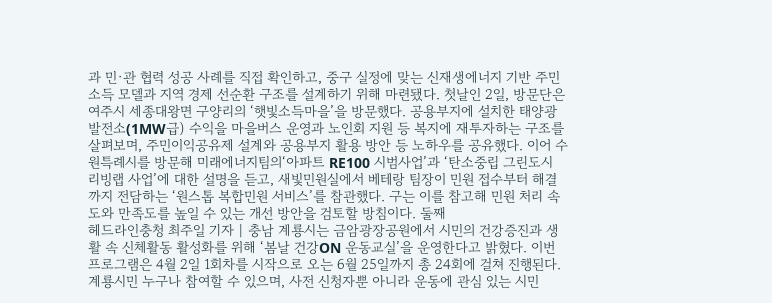과 민·관 협력 성공 사례를 직접 확인하고, 중구 실정에 맞는 신재생에너지 기반 주민소득 모델과 지역 경제 선순환 구조를 설계하기 위해 마련됐다. 첫날인 2일, 방문단은 여주시 세종대왕면 구양리의 ‘햇빛소득마을’을 방문했다. 공용부지에 설치한 태양광 발전소(1MW급) 수익을 마을버스 운영과 노인회 지원 등 복지에 재투자하는 구조를 살펴보며, 주민이익공유제 설계와 공용부지 활용 방안 등 노하우를 공유했다. 이어 수원특례시를 방문해 미래에너지팀의‘아파트 RE100 시범사업’과 ‘탄소중립 그린도시 리빙랩 사업’에 대한 설명을 듣고, 새빛민원실에서 베테랑 팀장이 민원 접수부터 해결까지 전담하는 ‘원스톱 복합민원 서비스’를 참관했다. 구는 이를 참고해 민원 처리 속도와 만족도를 높일 수 있는 개선 방안을 검토할 방침이다. 둘째
헤드라인충청 최주일 기자 | 충남 계룡시는 금암광장공원에서 시민의 건강증진과 생활 속 신체활동 활성화를 위해 ‘봄날 건강ON 운동교실’을 운영한다고 밝혔다. 이번 프로그램은 4월 2일 1회차를 시작으로 오는 6월 25일까지 총 24회에 걸쳐 진행된다. 계룡시민 누구나 참여할 수 있으며, 사전 신청자뿐 아니라 운동에 관심 있는 시민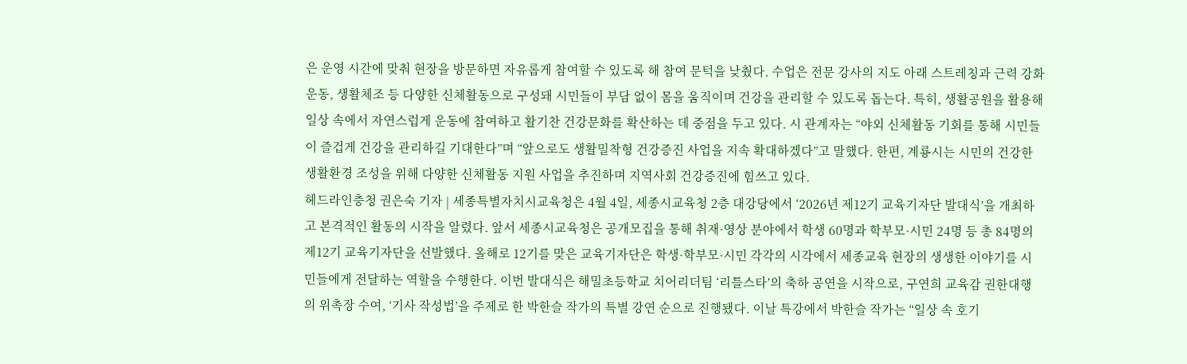은 운영 시간에 맞춰 현장을 방문하면 자유롭게 참여할 수 있도록 해 참여 문턱을 낮췄다. 수업은 전문 강사의 지도 아래 스트레칭과 근력 강화 운동, 생활체조 등 다양한 신체활동으로 구성돼 시민들이 부담 없이 몸을 움직이며 건강을 관리할 수 있도록 돕는다. 특히, 생활공원을 활용해 일상 속에서 자연스럽게 운동에 참여하고 활기찬 건강문화를 확산하는 데 중점을 두고 있다. 시 관계자는 “야외 신체활동 기회를 통해 시민들이 즐겁게 건강을 관리하길 기대한다”며 “앞으로도 생활밀착형 건강증진 사업을 지속 확대하겠다”고 말했다. 한편, 계룡시는 시민의 건강한 생활환경 조성을 위해 다양한 신체활동 지원 사업을 추진하며 지역사회 건강증진에 힘쓰고 있다.
헤드라인충청 권은숙 기자 | 세종특별자치시교육청은 4월 4일, 세종시교육청 2층 대강당에서 ‘2026년 제12기 교육기자단 발대식’을 개최하고 본격적인 활동의 시작을 알렸다. 앞서 세종시교육청은 공개모집을 통해 취재·영상 분야에서 학생 60명과 학부모·시민 24명 등 총 84명의 제12기 교육기자단을 선발했다. 올해로 12기를 맞은 교육기자단은 학생·학부모·시민 각각의 시각에서 세종교육 현장의 생생한 이야기를 시민들에게 전달하는 역할을 수행한다. 이번 발대식은 해밀초등학교 치어리더팀 ‘리틀스타’의 축하 공연을 시작으로, 구연희 교육감 권한대행의 위촉장 수여, ‘기사 작성법’을 주제로 한 박한슬 작가의 특별 강연 순으로 진행됐다. 이날 특강에서 박한슬 작가는 “일상 속 호기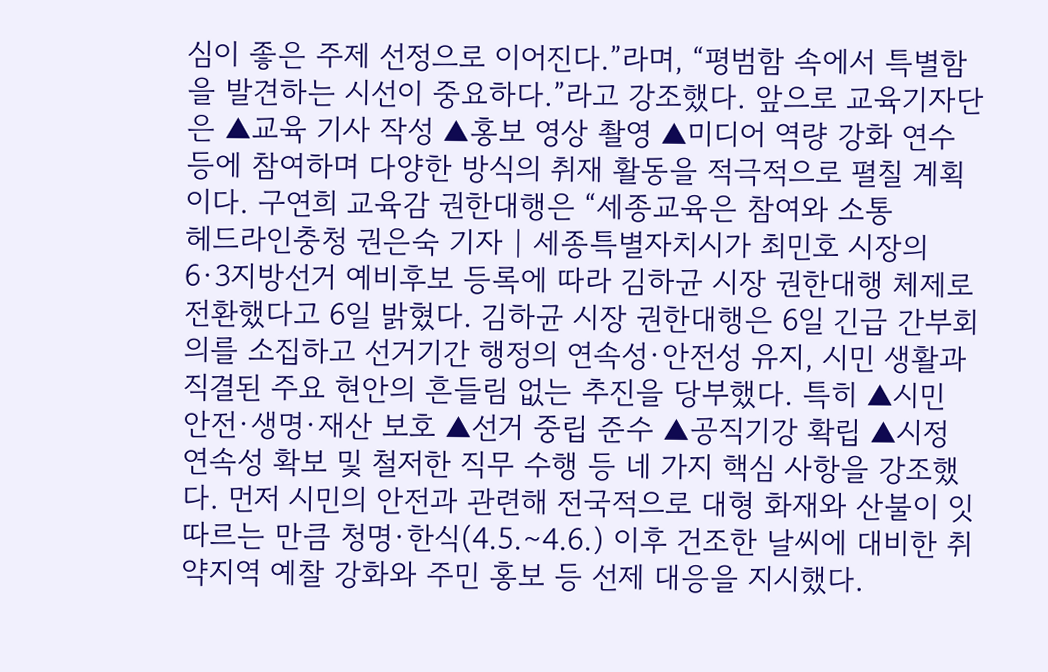심이 좋은 주제 선정으로 이어진다.”라며, “평범함 속에서 특별함을 발견하는 시선이 중요하다.”라고 강조했다. 앞으로 교육기자단은 ▲교육 기사 작성 ▲홍보 영상 촬영 ▲미디어 역량 강화 연수 등에 참여하며 다양한 방식의 취재 활동을 적극적으로 펼칠 계획이다. 구연희 교육감 권한대행은 “세종교육은 참여와 소통
헤드라인충청 권은숙 기자 | 세종특별자치시가 최민호 시장의 6·3지방선거 예비후보 등록에 따라 김하균 시장 권한대행 체제로 전환했다고 6일 밝혔다. 김하균 시장 권한대행은 6일 긴급 간부회의를 소집하고 선거기간 행정의 연속성·안전성 유지, 시민 생활과 직결된 주요 현안의 흔들림 없는 추진을 당부했다. 특히 ▲시민 안전·생명·재산 보호 ▲선거 중립 준수 ▲공직기강 확립 ▲시정 연속성 확보 및 철저한 직무 수행 등 네 가지 핵심 사항을 강조했다. 먼저 시민의 안전과 관련해 전국적으로 대형 화재와 산불이 잇따르는 만큼 청명·한식(4.5.∼4.6.) 이후 건조한 날씨에 대비한 취약지역 예찰 강화와 주민 홍보 등 선제 대응을 지시했다.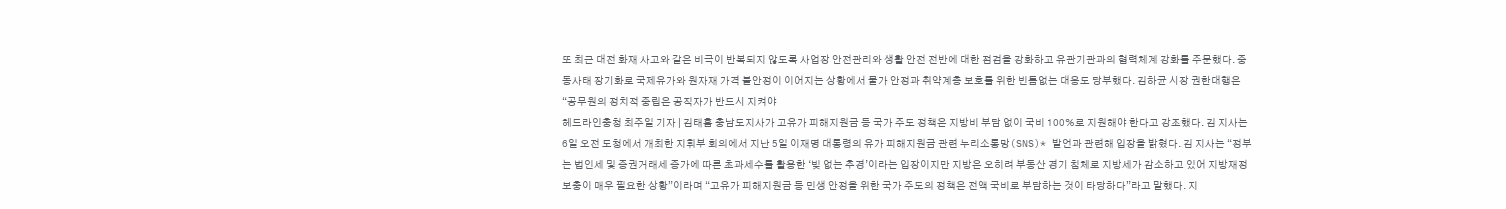또 최근 대전 화재 사고와 같은 비극이 반복되지 않도록 사업장 안전관리와 생활 안전 전반에 대한 점검을 강화하고 유관기관과의 협력체계 강화를 주문했다. 중동사태 장기화로 국제유가와 원자재 가격 불안정이 이어지는 상황에서 물가 안정과 취약계층 보호를 위한 빈틈없는 대응도 당부했다. 김하균 시장 권한대행은 “공무원의 정치적 중립은 공직자가 반드시 지켜야
헤드라인충청 최주일 기자 | 김태흠 충남도지사가 고유가 피해지원금 등 국가 주도 정책은 지방비 부담 없이 국비 100%로 지원해야 한다고 강조했다. 김 지사는 6일 오전 도청에서 개최한 지휘부 회의에서 지난 5일 이재명 대통령의 유가 피해지원금 관련 누리소통망(SNS)* 발언과 관련해 입장을 밝혔다. 김 지사는 “정부는 법인세 및 증권거래세 증가에 따른 초과세수를 활용한 ‘빚 없는 추경’이라는 입장이지만 지방은 오히려 부동산 경기 침체로 지방세가 감소하고 있어 지방재정 보충이 매우 필요한 상황”이라며 “고유가 피해지원금 등 민생 안정을 위한 국가 주도의 정책은 전액 국비로 부담하는 것이 타당하다”라고 말했다. 지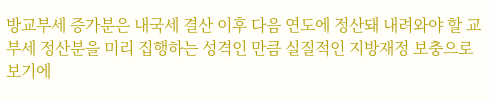방교부세 증가분은 내국세 결산 이후 다음 연도에 정산돼 내려와야 할 교부세 정산분을 미리 집행하는 성격인 만큼 실질적인 지방재정 보충으로 보기에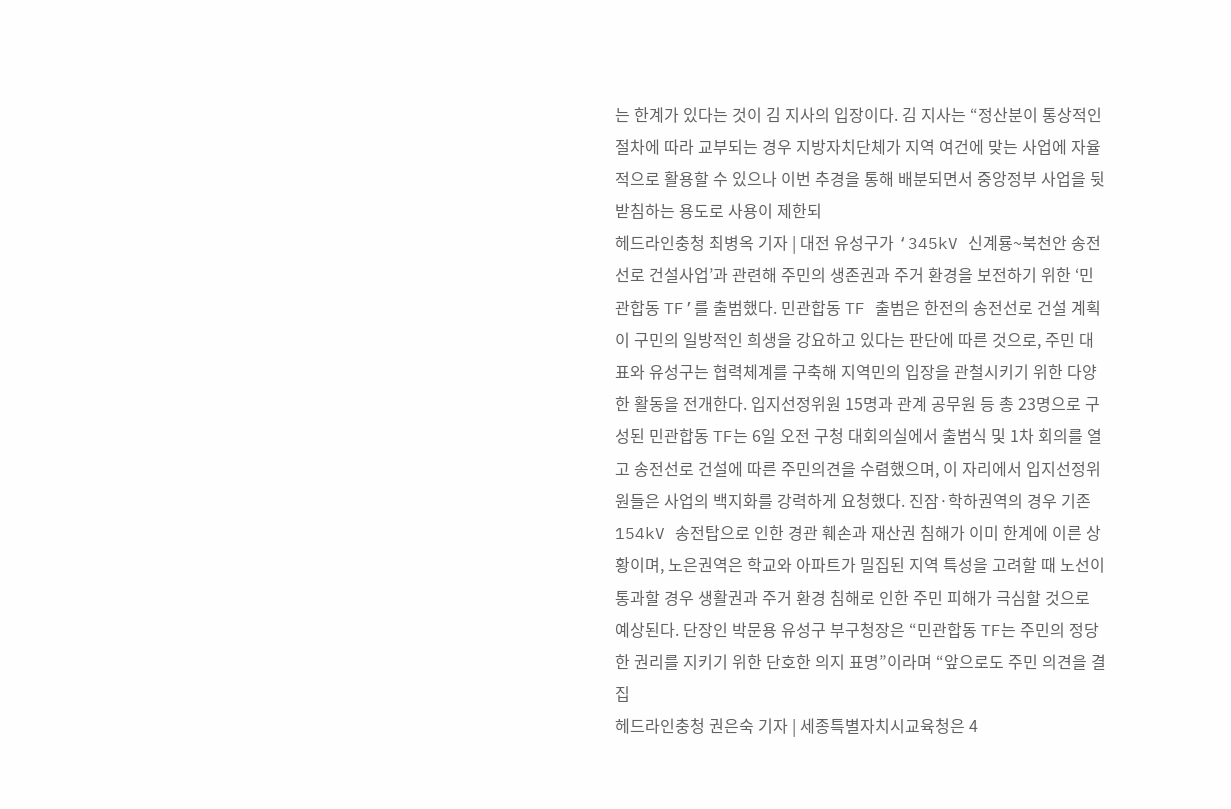는 한계가 있다는 것이 김 지사의 입장이다. 김 지사는 “정산분이 통상적인 절차에 따라 교부되는 경우 지방자치단체가 지역 여건에 맞는 사업에 자율적으로 활용할 수 있으나 이번 추경을 통해 배분되면서 중앙정부 사업을 뒷받침하는 용도로 사용이 제한되
헤드라인충청 최병옥 기자 | 대전 유성구가 ‘345kV 신계룡~북천안 송전선로 건설사업’과 관련해 주민의 생존권과 주거 환경을 보전하기 위한 ‘민관합동 TF’를 출범했다. 민관합동 TF 출범은 한전의 송전선로 건설 계획이 구민의 일방적인 희생을 강요하고 있다는 판단에 따른 것으로, 주민 대표와 유성구는 협력체계를 구축해 지역민의 입장을 관철시키기 위한 다양한 활동을 전개한다. 입지선정위원 15명과 관계 공무원 등 총 23명으로 구성된 민관합동 TF는 6일 오전 구청 대회의실에서 출범식 및 1차 회의를 열고 송전선로 건설에 따른 주민의견을 수렴했으며, 이 자리에서 입지선정위원들은 사업의 백지화를 강력하게 요청했다. 진잠·학하권역의 경우 기존 154kV 송전탑으로 인한 경관 훼손과 재산권 침해가 이미 한계에 이른 상황이며, 노은권역은 학교와 아파트가 밀집된 지역 특성을 고려할 때 노선이 통과할 경우 생활권과 주거 환경 침해로 인한 주민 피해가 극심할 것으로 예상된다. 단장인 박문용 유성구 부구청장은 “민관합동 TF는 주민의 정당한 권리를 지키기 위한 단호한 의지 표명”이라며 “앞으로도 주민 의견을 결집
헤드라인충청 권은숙 기자 | 세종특별자치시교육청은 4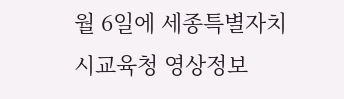월 6일에 세종특별자치시교육청 영상정보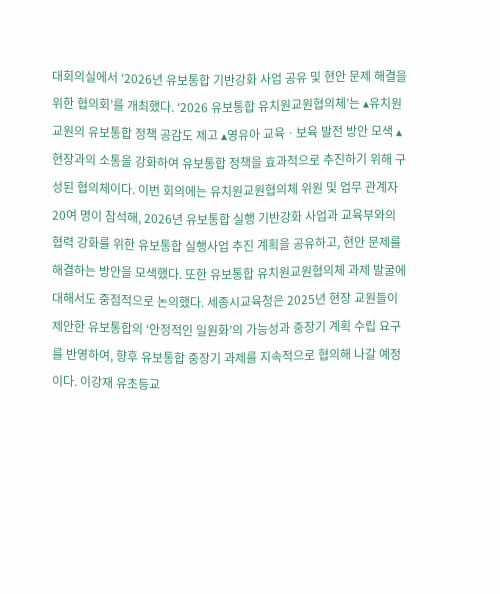대회의실에서 ‘2026년 유보통합 기반강화 사업 공유 및 현안 문제 해결을 위한 협의회’를 개최했다. ‘2026 유보통합 유치원교원협의체’는 ▴유치원 교원의 유보통합 정책 공감도 제고 ▴영유아 교육ㆍ보육 발전 방안 모색 ▴현장과의 소통을 강화하여 유보통합 정책을 효과적으로 추진하기 위해 구성된 협의체이다. 이번 회의에는 유치원교원협의체 위원 및 업무 관계자 20여 명이 참석해, 2026년 유보통합 실행 기반강화 사업과 교육부와의 협력 강화를 위한 유보통합 실행사업 추진 계획을 공유하고, 현안 문제를 해결하는 방안을 모색했다. 또한 유보통합 유치원교원협의체 과제 발굴에 대해서도 중점적으로 논의했다. 세종시교육청은 2025년 현장 교원들이 제안한 유보통합의 ‘안정적인 일원화’의 가능성과 중장기 계획 수립 요구를 반영하여, 향후 유보통합 중장기 과제를 지속적으로 협의해 나갈 예정이다. 이강재 유초등교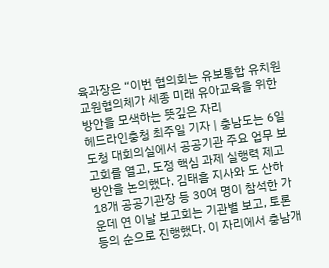육과장은 “이번 협의회는 유보통합 유치원교원협의체가 세종 미래 유아교육을 위한 방안을 모색하는 뜻깊은 자리
헤드라인충청 최주일 기자 | 충남도는 6일 도청 대회의실에서 공공기관 주요 업무 보고회를 열고, 도정 핵심 과제 실행력 제고 방안을 논의했다. 김태흠 지사와 도 산하 18개 공공기관장 등 30여 명이 참석한 가운데 연 이날 보고회는 기관별 보고, 토론 등의 순으로 진행했다. 이 자리에서 충남개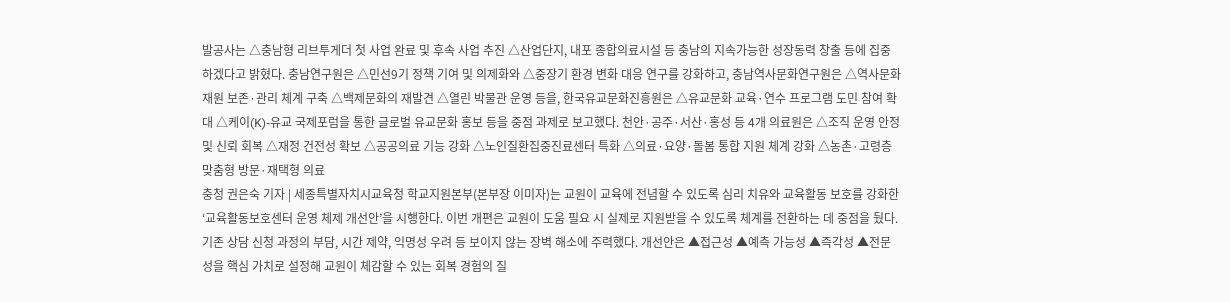발공사는 △충남형 리브투게더 첫 사업 완료 및 후속 사업 추진 △산업단지, 내포 종합의료시설 등 충남의 지속가능한 성장동력 창출 등에 집중하겠다고 밝혔다. 충남연구원은 △민선9기 정책 기여 및 의제화와 △중장기 환경 변화 대응 연구를 강화하고, 충남역사문화연구원은 △역사문화 재원 보존·관리 체계 구축 △백제문화의 재발견 △열린 박물관 운영 등을, 한국유교문화진흥원은 △유교문화 교육·연수 프로그램 도민 참여 확대 △케이(K)-유교 국제포럼을 통한 글로벌 유교문화 홍보 등을 중점 과제로 보고했다. 천안·공주·서산·홍성 등 4개 의료원은 △조직 운영 안정 및 신뢰 회복 △재정 건전성 확보 △공공의료 기능 강화 △노인질환집중진료센터 특화 △의료·요양·돌봄 통합 지원 체계 강화 △농촌·고령층 맞춤형 방문·재택형 의료
충청 권은숙 기자 | 세종특별자치시교육청 학교지원본부(본부장 이미자)는 교원이 교육에 전념할 수 있도록 심리 치유와 교육활동 보호를 강화한 ‘교육활동보호센터 운영 체제 개선안’을 시행한다. 이번 개편은 교원이 도움 필요 시 실제로 지원받을 수 있도록 체계를 전환하는 데 중점을 뒀다. 기존 상담 신청 과정의 부담, 시간 제약, 익명성 우려 등 보이지 않는 장벽 해소에 주력했다. 개선안은 ▲접근성 ▲예측 가능성 ▲즉각성 ▲전문성을 핵심 가치로 설정해 교원이 체감할 수 있는 회복 경험의 질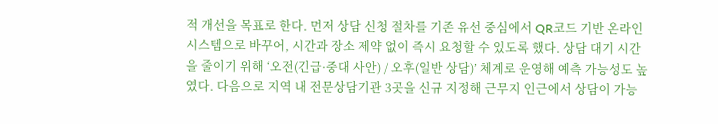적 개선을 목표로 한다. 먼저 상담 신청 절차를 기존 유선 중심에서 QR코드 기반 온라인 시스템으로 바꾸어, 시간과 장소 제약 없이 즉시 요청할 수 있도록 했다. 상담 대기 시간을 줄이기 위해 ‘오전(긴급·중대 사안) / 오후(일반 상담)’ 체계로 운영해 예측 가능성도 높였다. 다음으로 지역 내 전문상담기관 3곳을 신규 지정해 근무지 인근에서 상담이 가능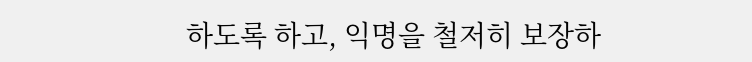하도록 하고, 익명을 철저히 보장하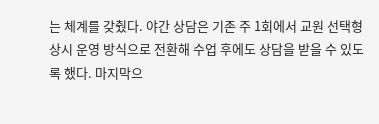는 체계를 갖췄다. 야간 상담은 기존 주 1회에서 교원 선택형 상시 운영 방식으로 전환해 수업 후에도 상담을 받을 수 있도록 했다. 마지막으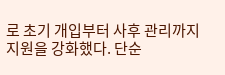로 초기 개입부터 사후 관리까지 지원을 강화했다. 단순